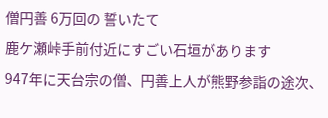僧円善 6万回の 誓いたて
鹿ケ瀬峠手前付近にすごい石垣があります
947年に天台宗の僧、円善上人が熊野参詣の途次、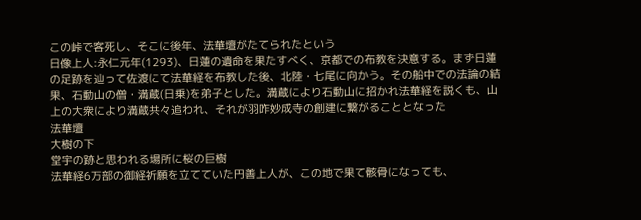この峠で客死し、そこに後年、法華壇がたてられたという
日像上人:永仁元年(1293)、日蓮の遺命を果たすべく、京都での布教を決意する。まず日蓮の足跡を辿って佐渡にて法華経を布教した後、北陸・七尾に向かう。その船中での法論の結果、石動山の僧・満蔵(日乗)を弟子とした。満蔵により石動山に招かれ法華経を説くも、山上の大衆により満蔵共々追われ、それが羽咋妙成寺の創建に繋がることとなった
法華壇
大樹の下
堂宇の跡と思われる場所に桜の巨樹
法華経6万部の御経祈願を立てていた円善上人が、この地で果て骸骨になっても、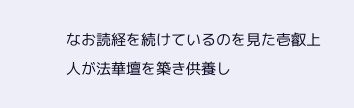なお読経を続けているのを見た壱叡上人が法華壇を築き供養し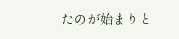たのが始まりと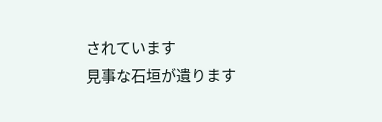されています
見事な石垣が遺ります